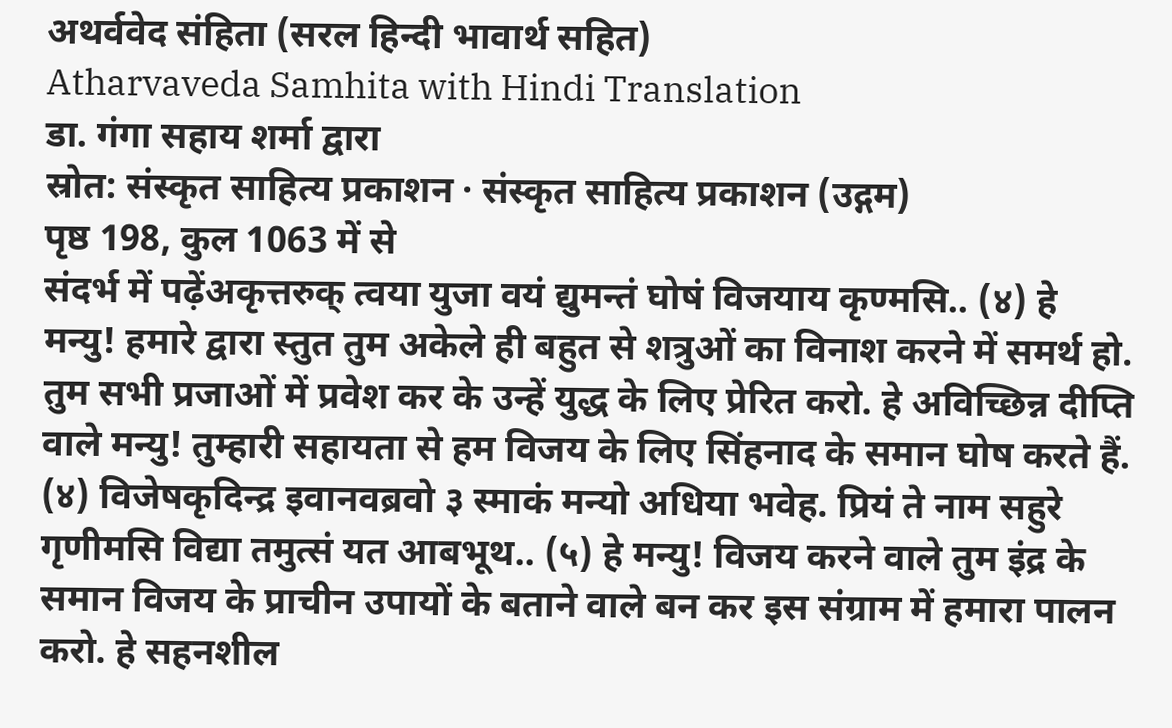अथर्ववेद संहिता (सरल हिन्दी भावार्थ सहित)
Atharvaveda Samhita with Hindi Translation
डा. गंगा सहाय शर्मा द्वारा
स्रोत: संस्कृत साहित्य प्रकाशन · संस्कृत साहित्य प्रकाशन (उद्गम)
पृष्ठ 198, कुल 1063 में से
संदर्भ में पढ़ेंअकृत्तरुक् त्वया युजा वयं द्युमन्तं घोषं विजयाय कृण्मसि.. (४) हे मन्यु! हमारे द्वारा स्तुत तुम अकेले ही बहुत से शत्रुओं का विनाश करने में समर्थ हो. तुम सभी प्रजाओं में प्रवेश कर के उन्हें युद्ध के लिए प्रेरित करो. हे अविच्छिन्न दीप्ति वाले मन्यु! तुम्हारी सहायता से हम विजय के लिए सिंहनाद के समान घोष करते हैं. (४) विजेषकृदिन्द्र इवानवब्रवो ३ स्माकं मन्यो अधिया भवेह. प्रियं ते नाम सहुरे गृणीमसि विद्या तमुत्सं यत आबभूथ.. (५) हे मन्यु! विजय करने वाले तुम इंद्र के समान विजय के प्राचीन उपायों के बताने वाले बन कर इस संग्राम में हमारा पालन करो. हे सहनशील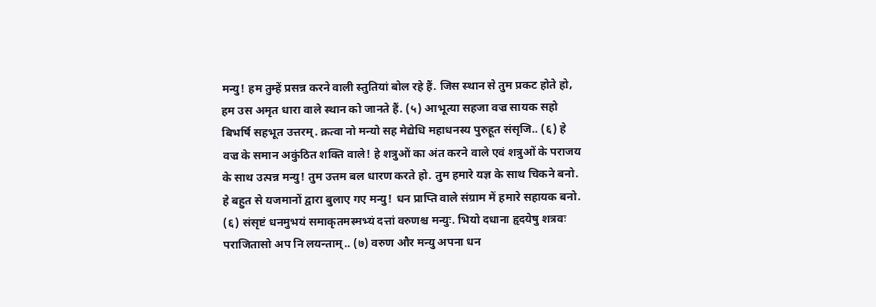मन्यु! हम तुम्हें प्रसन्न करने वाली स्तुतियां बोल रहे हैं. जिस स्थान से तुम प्रकट होते हो, हम उस अमृत धारा वाले स्थान को जानते हैं. (५) आभूत्या सहजा वज्र सायक सहो बिभर्षि सहभूत उत्तरम्. क्रत्वा नो मन्यो सह मेद्येधि महाधनस्य पुरुहूत संसृजि.. (६) हे वज्र के समान अकुंठित शक्ति वाले! हे शत्रुओं का अंत करने वाले एवं शत्रुओं के पराजय के साथ उत्पन्न मन्यु! तुम उत्तम बल धारण करते हो. तुम हमारे यज्ञ के साथ चिकने बनो. हे बहुत से यजमानों द्वारा बुलाए गए मन्यु! धन प्राप्ति वाले संग्राम में हमारे सहायक बनो. (६) संसृष्टं धनमुभयं समाकृतमस्मभ्यं दत्तां वरुणश्च मन्युः. भियो दधाना हृदयेषु शत्रवः पराजितासो अप नि लयन्ताम्.. (७) वरुण और मन्यु अपना धन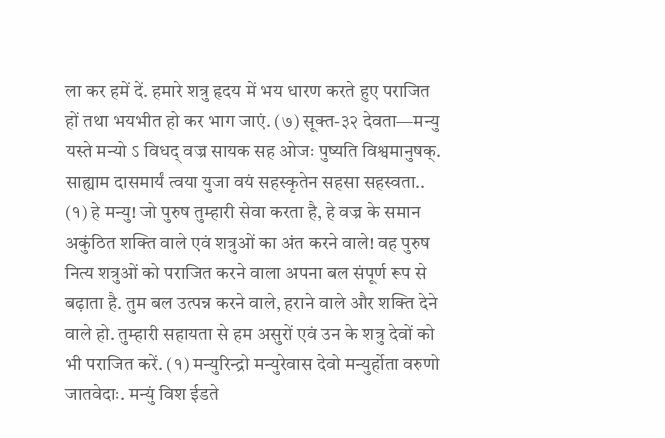ला कर हमें दें. हमारे शत्रु हृदय में भय धारण करते हुए पराजित हों तथा भयभीत हो कर भाग जाएं. (७) सूक्त-३२ देवता—मन्यु यस्ते मन्यो ऽ विधद् वज्र सायक सह ओजः पुष्यति विश्वमानुषक्. साह्याम दासमार्यं त्वया युजा वयं सहस्कृतेन सहसा सहस्वता.. (१) हे मन्यु! जो पुरुष तुम्हारी सेवा करता है, हे वज्र के समान अकुंठित शक्ति वाले एवं शत्रुओं का अंत करने वाले! वह पुरुष नित्य शत्रुओं को पराजित करने वाला अपना बल संपूर्ण रूप से बढ़ाता है. तुम बल उत्पन्न करने वाले, हराने वाले और शक्ति देने वाले हो. तुम्हारी सहायता से हम असुरों एवं उन के शत्रु देवों को भी पराजित करें. (१) मन्युरिन्द्रो मन्युरेवास देवो मन्युर्होता वरुणो जातवेदाः. मन्युं विश ईडते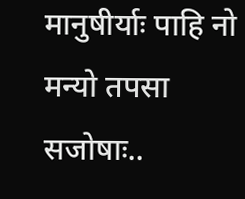मानुषीर्याः पाहि नो मन्यो तपसा सजोषाः..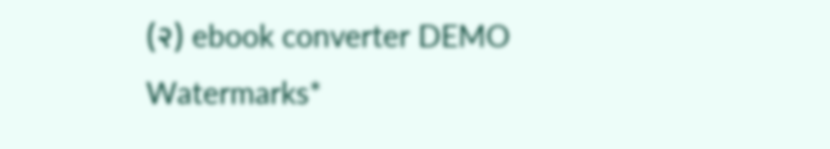(२) ebook converter DEMO Watermarks*